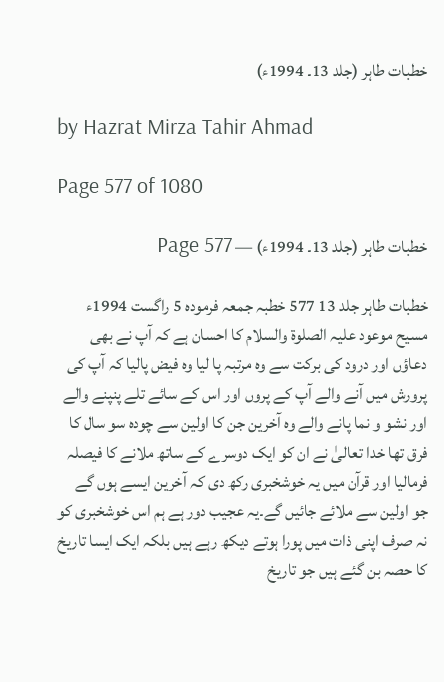خطبات طاہر (جلد 13۔ 1994ء)

by Hazrat Mirza Tahir Ahmad

Page 577 of 1080

خطبات طاہر (جلد 13۔ 1994ء) — Page 577

خطبات طاہر جلد 13 577 خطبہ جمعہ فرمودہ 5 راگست 1994ء مسیح موعود علیہ الصلوۃ والسلام کا احسان ہے کہ آپ نے بھی دعاؤں اور درود کی برکت سے وہ مرتبہ پا لیا وہ فیض پالیا کہ آپ کی پرورش میں آنے والے آپ کے پروں اور اس کے سائے تلے پنپنے والے اور نشو و نما پانے والے وہ آخرین جن کا اولین سے چودہ سو سال کا فرق تھا خدا تعالیٰ نے ان کو ایک دوسرے کے ساتھ ملانے کا فیصلہ فرمالیا اور قرآن میں یہ خوشخبری رکھ دی کہ آخرین ایسے ہوں گے جو اولین سے ملائے جائیں گے۔یہ عجیب دور ہے ہم اس خوشخبری کو نہ صرف اپنی ذات میں پورا ہوتے دیکھ رہے ہیں بلکہ ایک ایسا تاریخ کا حصہ بن گئے ہیں جو تاریخ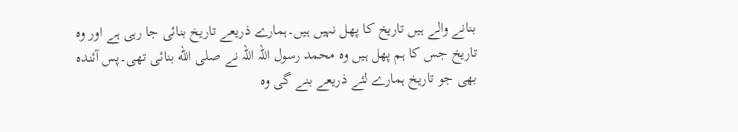بنانے والے ہیں تاریخ کا پھل نہیں ہیں۔ہمارے ذریعے تاریخ بنائی جا رہی ہے اور وہ تاریخ جس کا ہم پھل ہیں وہ محمد رسول اللہ اللہ نے صلى الله بنائی تھی۔پس آئندہ بھی جو تاریخ ہمارے لئے ذریعے بنے گی وہ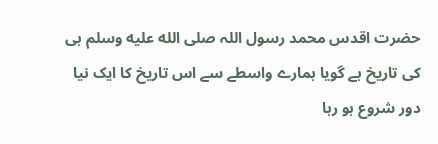حضرت اقدس محمد رسول اللہ صلى الله عليه وسلم ہی کی تاریخ ہے گویا ہمارے واسطے سے اس تاریخ کا ایک نیا دور شروع ہو رہا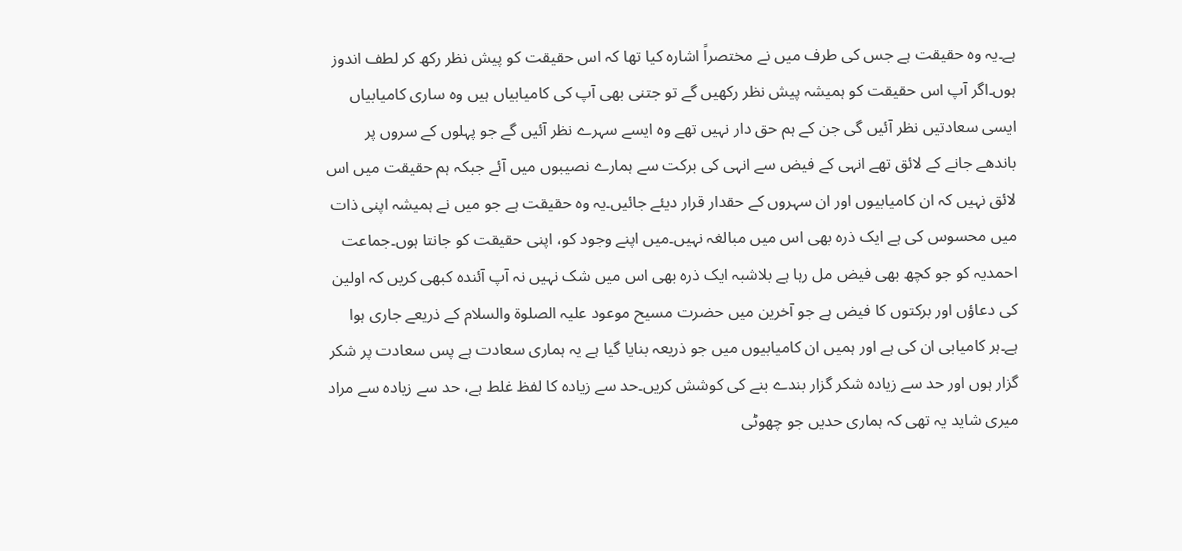ہے۔یہ وہ حقیقت ہے جس کی طرف میں نے مختصراً اشارہ کیا تھا کہ اس حقیقت کو پیش نظر رکھ کر لطف اندوز ہوں۔اگر آپ اس حقیقت کو ہمیشہ پیش نظر رکھیں گے تو جتنی بھی آپ کی کامیابیاں ہیں وہ ساری کامیابیاں ایسی سعادتیں نظر آئیں گی جن کے ہم حق دار نہیں تھے وہ ایسے سہرے نظر آئیں گے جو پہلوں کے سروں پر باندھے جانے کے لائق تھے انہی کے فیض سے انہی کی برکت سے ہمارے نصیبوں میں آئے جبکہ ہم حقیقت میں اس لائق نہیں کہ ان کامیابیوں اور ان سہروں کے حقدار قرار دیئے جائیں۔یہ وہ حقیقت ہے جو میں نے ہمیشہ اپنی ذات میں محسوس کی ہے ایک ذرہ بھی اس میں مبالغہ نہیں۔میں اپنے وجود کو، اپنی حقیقت کو جانتا ہوں۔جماعت احمدیہ کو جو کچھ بھی فیض مل رہا ہے بلاشبہ ایک ذرہ بھی اس میں شک نہیں نہ آپ آئندہ کبھی کریں کہ اولین کی دعاؤں اور برکتوں کا فیض ہے جو آخرین میں حضرت مسیح موعود علیہ الصلوۃ والسلام کے ذریعے جاری ہوا ہے۔ہر کامیابی ان کی ہے اور ہمیں ان کامیابیوں میں جو ذریعہ بنایا گیا ہے یہ ہماری سعادت ہے پس سعادت پر شکر گزار ہوں اور حد سے زیادہ شکر گزار بندے بنے کی کوشش کریں۔حد سے زیادہ کا لفظ غلط ہے، حد سے زیادہ سے مراد میری شاید یہ تھی کہ ہماری حدیں جو چھوٹی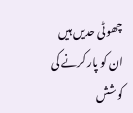چھوٹی حدیں ہیں ان کو پار کرنے کی کوشش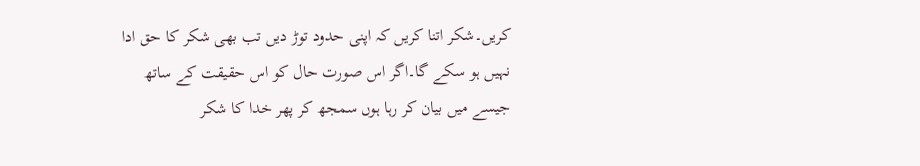کریں۔شکر اتنا کریں کہ اپنی حدود توڑ دیں تب بھی شکر کا حق ادا نہیں ہو سکے گا۔اگر اس صورت حال کو اس حقیقت کے ساتھ جیسے میں بیان کر رہا ہوں سمجھ کر پھر خدا کا شکر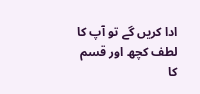ادا کریں گے تو آپ کا لطف کچھ اور قسم کا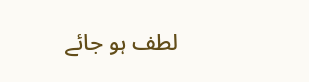لطف ہو جائے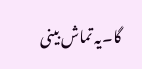گا۔یہ تماش بینی